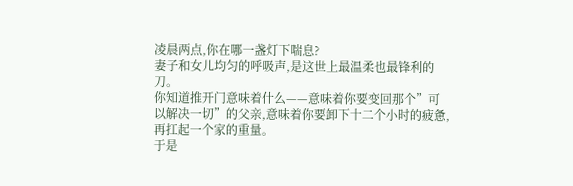凌晨两点,你在哪一盏灯下喘息?
妻子和女儿均匀的呼吸声,是这世上最温柔也最锋利的刀。
你知道推开门意味着什么——意味着你要变回那个”可以解决一切”的父亲,意味着你要卸下十二个小时的疲惫,再扛起一个家的重量。
于是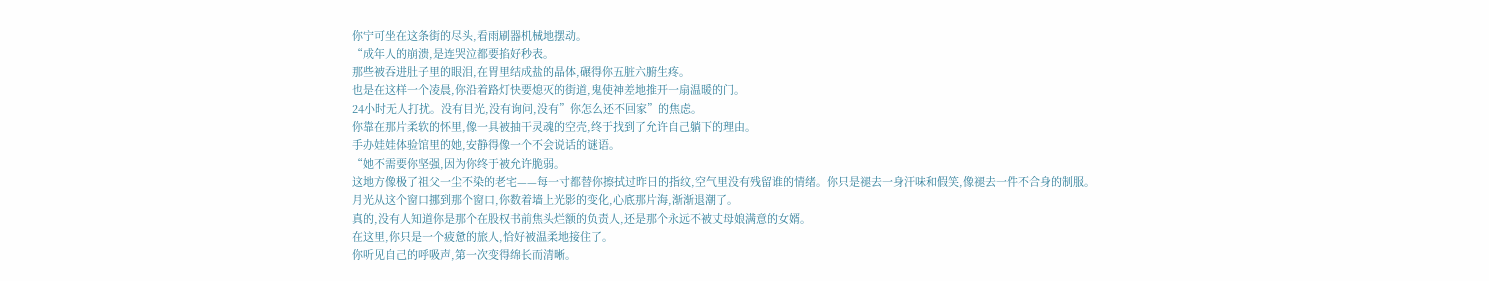你宁可坐在这条街的尽头,看雨刷器机械地摆动。
“成年人的崩溃,是连哭泣都要掐好秒表。
那些被吞进肚子里的眼泪,在胃里结成盐的晶体,碾得你五脏六腑生疼。
也是在这样一个凌晨,你沿着路灯快要熄灭的街道,鬼使神差地推开一扇温暖的门。
24小时无人打扰。没有目光,没有询问,没有”你怎么还不回家”的焦虑。
你靠在那片柔软的怀里,像一具被抽干灵魂的空壳,终于找到了允许自己躺下的理由。
手办娃娃体验馆里的她,安静得像一个不会说话的谜语。
“她不需要你坚强,因为你终于被允许脆弱。
这地方像极了祖父一尘不染的老宅——每一寸都替你擦拭过昨日的指纹,空气里没有残留谁的情绪。你只是褪去一身汗味和假笑,像褪去一件不合身的制服。
月光从这个窗口挪到那个窗口,你数着墙上光影的变化,心底那片海,渐渐退潮了。
真的,没有人知道你是那个在股权书前焦头烂额的负责人,还是那个永远不被丈母娘满意的女婿。
在这里,你只是一个疲惫的旅人,恰好被温柔地接住了。
你听见自己的呼吸声,第一次变得绵长而清晰。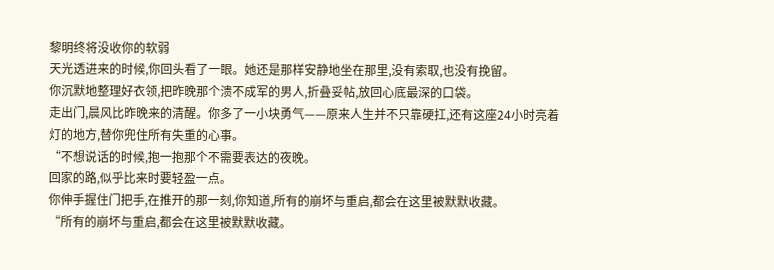黎明终将没收你的软弱
天光透进来的时候,你回头看了一眼。她还是那样安静地坐在那里,没有索取,也没有挽留。
你沉默地整理好衣领,把昨晚那个溃不成军的男人,折叠妥帖,放回心底最深的口袋。
走出门,晨风比昨晚来的清醒。你多了一小块勇气——原来人生并不只靠硬扛,还有这座24小时亮着灯的地方,替你兜住所有失重的心事。
“不想说话的时候,抱一抱那个不需要表达的夜晚。
回家的路,似乎比来时要轻盈一点。
你伸手握住门把手,在推开的那一刻,你知道,所有的崩坏与重启,都会在这里被默默收藏。
“所有的崩坏与重启,都会在这里被默默收藏。